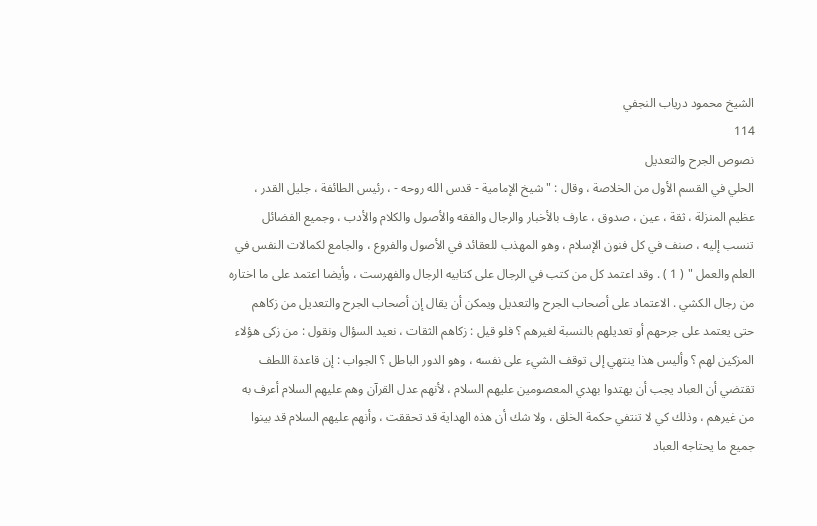الشيخ محمود درياب النجفي
114
نصوص الجرح والتعديل
الحلي في القسم الأول من الخلاصة ، وقال : " شيخ الإمامية - قدس الله روحه - ، رئيس الطائفة ، جليل القدر ، عظيم المنزلة ، ثقة ، عين ، صدوق ، عارف بالأخبار والرجال والفقه والأصول والكلام والأدب ، وجميع الفضائل تنسب إليه ، صنف في كل فنون الإسلام ، وهو المهذب للعقائد في الأصول والفروع ، والجامع لكمالات النفس في العلم والعمل " ( 1 ) . وقد اعتمد كل من كتب في الرجال على كتابيه الرجال والفهرست ، وأيضا اعتمد على ما اختاره من رجال الكشي . الاعتماد على أصحاب الجرح والتعديل ويمكن أن يقال إن أصحاب الجرح والتعديل من زكاهم حتى يعتمد على جرحهم أو تعديلهم بالنسبة لغيرهم ؟ فلو قيل : زكاهم الثقات ، نعيد السؤال ونقول : من زكى هؤلاء المزكين لهم ؟ وأليس هذا ينتهي إلى توقف الشيء على نفسه ، وهو الدور الباطل ؟ الجواب : إن قاعدة اللطف تقتضي أن العباد يجب أن يهتدوا بهدي المعصومين عليهم السلام ، لأنهم عدل القرآن وهم عليهم السلام أعرف به من غيرهم ، وذلك كي لا تنتفي حكمة الخلق ، ولا شك أن هذه الهداية قد تحققت ، وأنهم عليهم السلام قد بينوا جميع ما يحتاجه العباد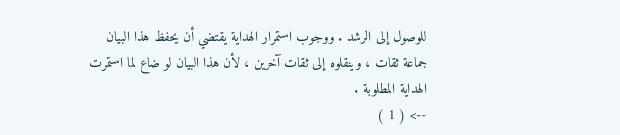للوصول إلى الرشد . ووجوب استمرار الهداية يقتضي أن يحفظ هذا البيان جماعة ثقات ، وينقلوه إلى ثقات آخرين ، لأن هذا البيان لو ضاع لما استمرت الهداية المطلوبة .
--> ( 1 )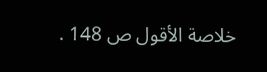خلاصة الأقول ص 148 .